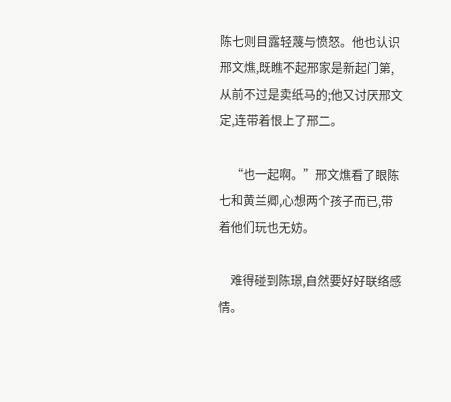陈七则目露轻蔑与愤怒。他也认识邢文燋,既瞧不起邢家是新起门第,从前不过是卖纸马的;他又讨厌邢文定,连带着恨上了邢二。

    “也一起啊。”邢文燋看了眼陈七和黄兰卿,心想两个孩子而已,带着他们玩也无妨。

    难得碰到陈璟,自然要好好联络感情。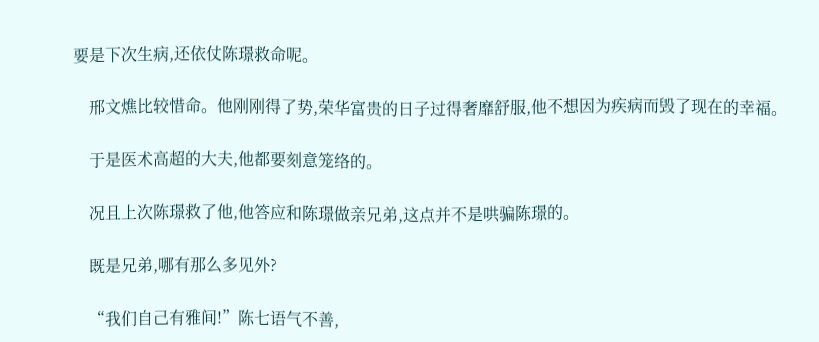要是下次生病,还依仗陈璟救命呢。

    邢文燋比较惜命。他刚刚得了势,荣华富贵的日子过得奢靡舒服,他不想因为疾病而毁了现在的幸福。

    于是医术高超的大夫,他都要刻意笼络的。

    况且上次陈璟救了他,他答应和陈璟做亲兄弟,这点并不是哄骗陈璟的。

    既是兄弟,哪有那么多见外?

    “我们自己有雅间!”陈七语气不善,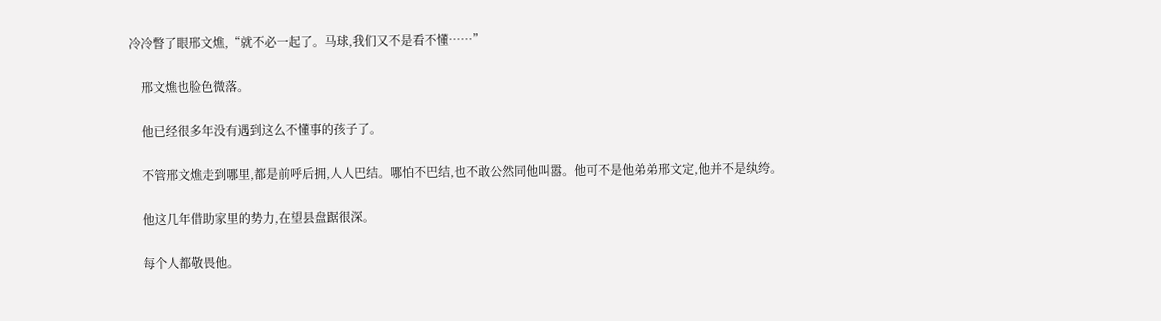冷冷瞥了眼邢文燋,“就不必一起了。马球,我们又不是看不懂……”

    邢文燋也脸色微落。

    他已经很多年没有遇到这么不懂事的孩子了。

    不管邢文燋走到哪里,都是前呼后拥,人人巴结。哪怕不巴结,也不敢公然同他叫嚣。他可不是他弟弟邢文定,他并不是纨绔。

    他这几年借助家里的势力,在望县盘踞很深。

    每个人都敬畏他。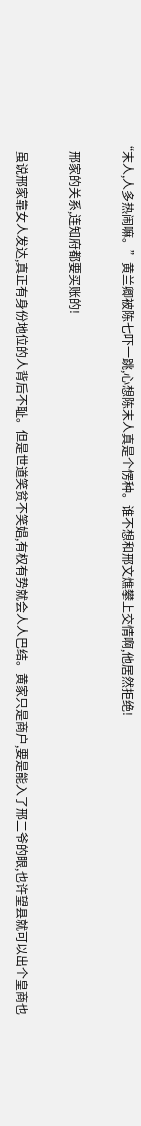“末人,人多热闹嘛。”黄兰卿被陈七吓一跳,心想陈末人真是个愣种。谁不想和邢文燋攀上交情啊,他居然拒绝!

    邢家的关系,连知府都要买账的!

    虽说邢家靠女人发达,真正有身份地位的人背后不耻。但是世道笑贫不笑娼,有权有势就会人人巴结。黄家只是商户,要是能入了邢二爷的眼,也许望县就可以出个皇商也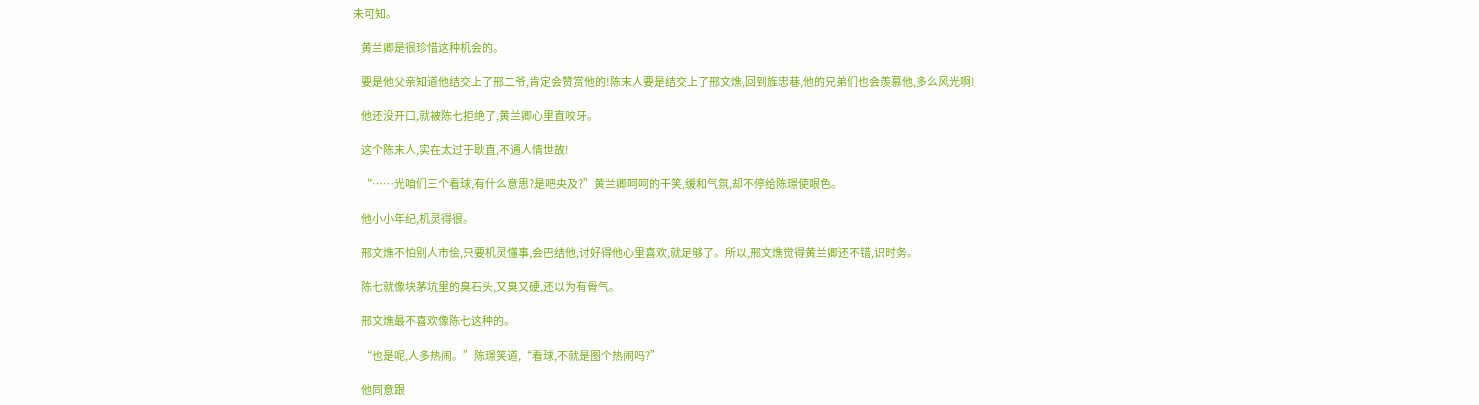未可知。

    黄兰卿是很珍惜这种机会的。

    要是他父亲知道他结交上了邢二爷,肯定会赞赏他的!陈末人要是结交上了邢文燋,回到旌忠巷,他的兄弟们也会羡慕他,多么风光啊!

    他还没开口,就被陈七拒绝了,黄兰卿心里直咬牙。

    这个陈末人,实在太过于耿直,不通人情世故!

    “……光咱们三个看球,有什么意思?是吧央及?”黄兰卿呵呵的干笑,缓和气氛,却不停给陈璟使眼色。

    他小小年纪,机灵得很。

    邢文燋不怕别人市侩,只要机灵懂事,会巴结他,讨好得他心里喜欢,就足够了。所以,邢文燋觉得黄兰卿还不错,识时务。

    陈七就像块茅坑里的臭石头,又臭又硬,还以为有骨气。

    邢文燋最不喜欢像陈七这种的。

    “也是呢,人多热闹。”陈璟笑道,“看球,不就是图个热闹吗?”

    他同意跟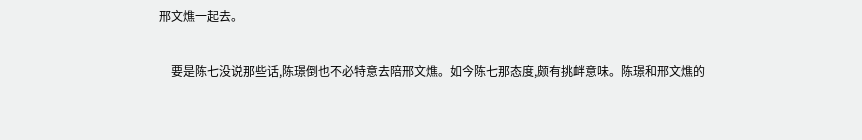邢文燋一起去。

    要是陈七没说那些话,陈璟倒也不必特意去陪邢文燋。如今陈七那态度,颇有挑衅意味。陈璟和邢文燋的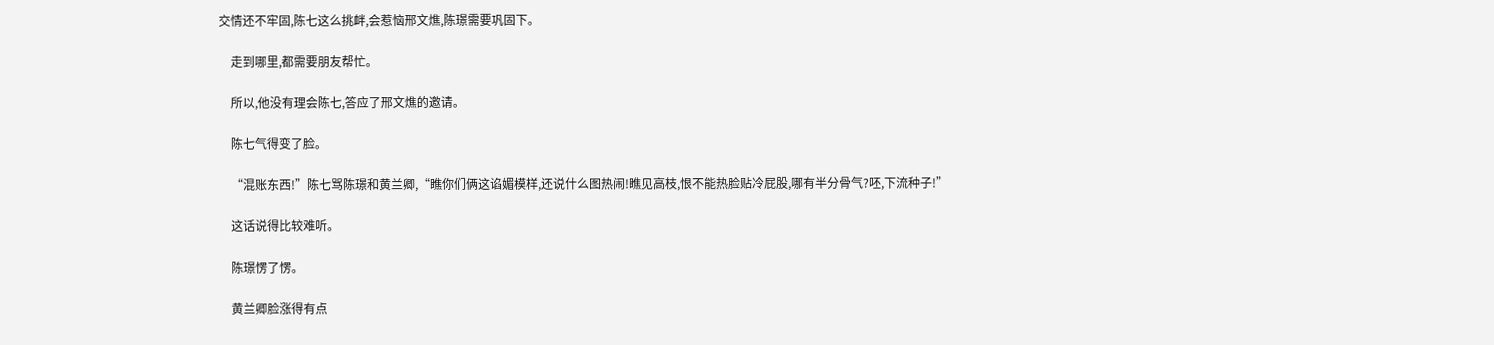交情还不牢固,陈七这么挑衅,会惹恼邢文燋,陈璟需要巩固下。

    走到哪里,都需要朋友帮忙。

    所以,他没有理会陈七,答应了邢文燋的邀请。

    陈七气得变了脸。

    “混账东西!”陈七骂陈璟和黄兰卿,“瞧你们俩这谄媚模样,还说什么图热闹!瞧见高枝,恨不能热脸贴冷屁股,哪有半分骨气?呸,下流种子!”

    这话说得比较难听。

    陈璟愣了愣。

    黄兰卿脸涨得有点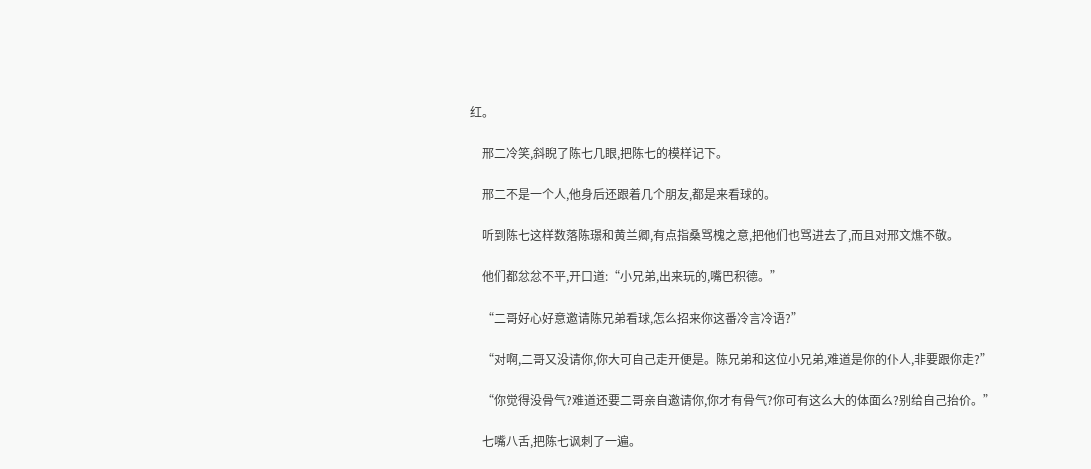红。

    邢二冷笑,斜睨了陈七几眼,把陈七的模样记下。

    邢二不是一个人,他身后还跟着几个朋友,都是来看球的。

    听到陈七这样数落陈璟和黄兰卿,有点指桑骂槐之意,把他们也骂进去了,而且对邢文燋不敬。

    他们都忿忿不平,开口道:“小兄弟,出来玩的,嘴巴积德。”

    “二哥好心好意邀请陈兄弟看球,怎么招来你这番冷言冷语?”

    “对啊,二哥又没请你,你大可自己走开便是。陈兄弟和这位小兄弟,难道是你的仆人,非要跟你走?”

    “你觉得没骨气?难道还要二哥亲自邀请你,你才有骨气?你可有这么大的体面么?别给自己抬价。”

    七嘴八舌,把陈七讽刺了一遍。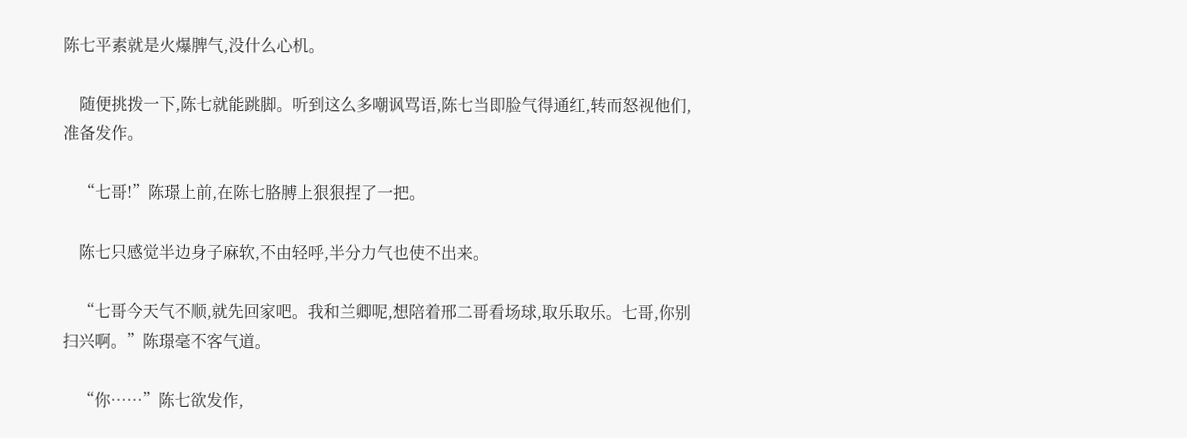陈七平素就是火爆脾气,没什么心机。

    随便挑拨一下,陈七就能跳脚。听到这么多嘲讽骂语,陈七当即脸气得通红,转而怒视他们,准备发作。

    “七哥!”陈璟上前,在陈七胳膊上狠狠捏了一把。

    陈七只感觉半边身子麻软,不由轻呼,半分力气也使不出来。

    “七哥今天气不顺,就先回家吧。我和兰卿呢,想陪着邢二哥看场球,取乐取乐。七哥,你别扫兴啊。”陈璟毫不客气道。

    “你……”陈七欲发作,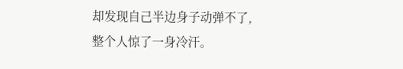却发现自己半边身子动弹不了,整个人惊了一身冷汗。